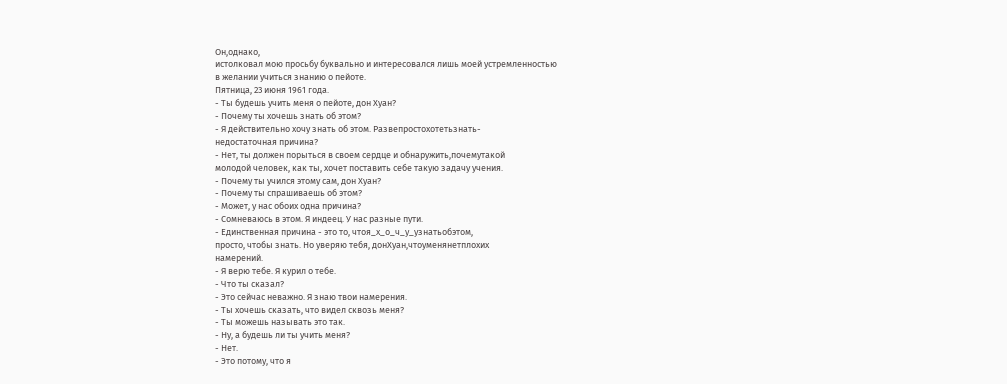Он,однако,
истолковал мою просьбу буквально и интересовался лишь моей устремленностью
в желании учиться знанию о пейоте.
Пятница, 23 июня 1961 года.
- Ты будешь учить меня о пейоте, дон Хуан?
- Почему ты хочешь знать об этом?
- Я действительно хочу знать об этом. Развепростохотетьзнать-
недостаточная причина?
- Нет, ты должен порыться в своем сердце и обнаружить,почемутакой
молодой человек, как ты, хочет поставить себе такую задачу учения.
- Почему ты учился этому сам, дон Хуан?
- Почему ты спрашиваешь об этом?
- Может, у нас обоих одна причина?
- Сомневаюсь в этом. Я индеец. У нас разные пути.
- Единственная причина - это то, чтоя_х_о_ч_у_узнатьобэтом,
просто, чтобы знать. Но уверяю тебя, донХуан,чтоуменянетплохих
намерений.
- Я верю тебе. Я курил о тебе.
- Что ты сказал?
- Это сейчас неважно. Я знаю твои намерения.
- Ты хочешь сказать, что видел сквозь меня?
- Ты можешь называть это так.
- Ну, а будешь ли ты учить меня?
- Нет.
- Это потому, что я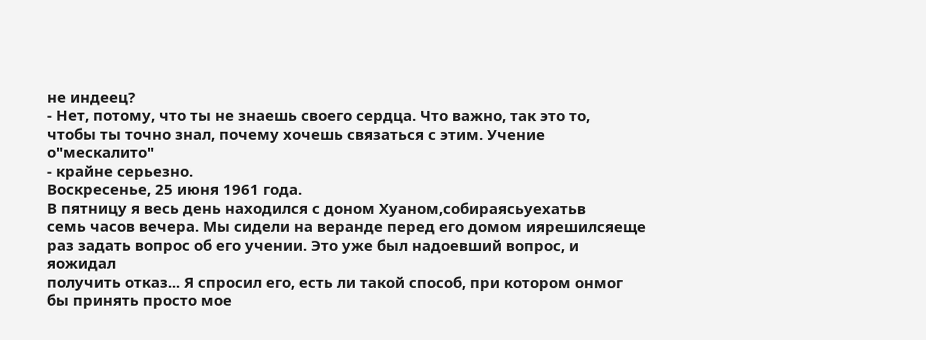не индеец?
- Нет, потому, что ты не знаешь своего сердца. Что важно, так это то,
чтобы ты точно знал, почему хочешь связаться с этим. Учение о"мескалито"
- крайне серьезно.
Воскресенье, 25 июня 1961 года.
В пятницу я весь день находился с доном Хуаном,собираясьуехатьв
семь часов вечера. Мы сидели на веранде перед его домом иярешилсяеще
раз задать вопрос об его учении. Это уже был надоевший вопрос, и яожидал
получить отказ... Я спросил его, есть ли такой способ, при котором онмог
бы принять просто мое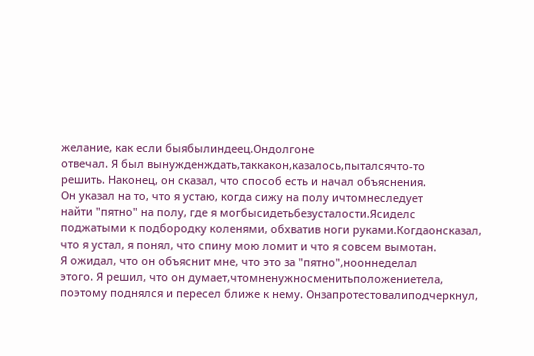желание, как если быябылиндеец.Ондолгоне
отвечал. Я был вынужденждать,таккакон,казалось,пыталсячто-то
решить. Наконец, он сказал, что способ есть и начал объяснения.
Он указал на то, что я устаю, когда сижу на полу ичтомнеследует
найти "пятно" на полу, где я могбысидетьбезусталости.Ясиделс
поджатыми к подбородку коленями, обхватив ноги руками.Когдаонсказал,
что я устал, я понял, что спину мою ломит и что я совсем вымотан.
Я ожидал, что он объяснит мне, что это за "пятно",нооннеделал
этого. Я решил, что он думает,чтомненужносменитьположениетела,
поэтому поднялся и пересел ближе к нему. Онзапротестовалиподчеркнул,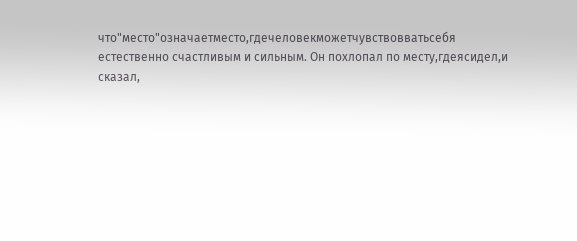что"место"означаетместо,гдечеловекможетчувствовватьсебя
естественно счастливым и сильным. Он похлопал по месту,гдеясидел,и
сказал,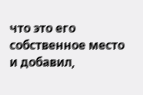что это его собственное место и добавил,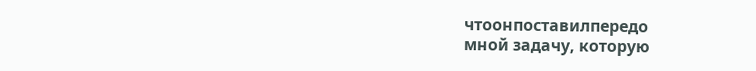чтоонпоставилпередо
мной задачу, которую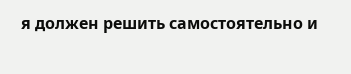я должен решить самостоятельно и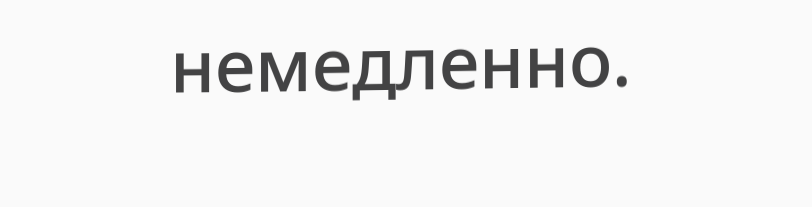немедленно.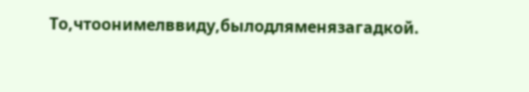То,чтоонимелввиду,былодляменязагадкой.